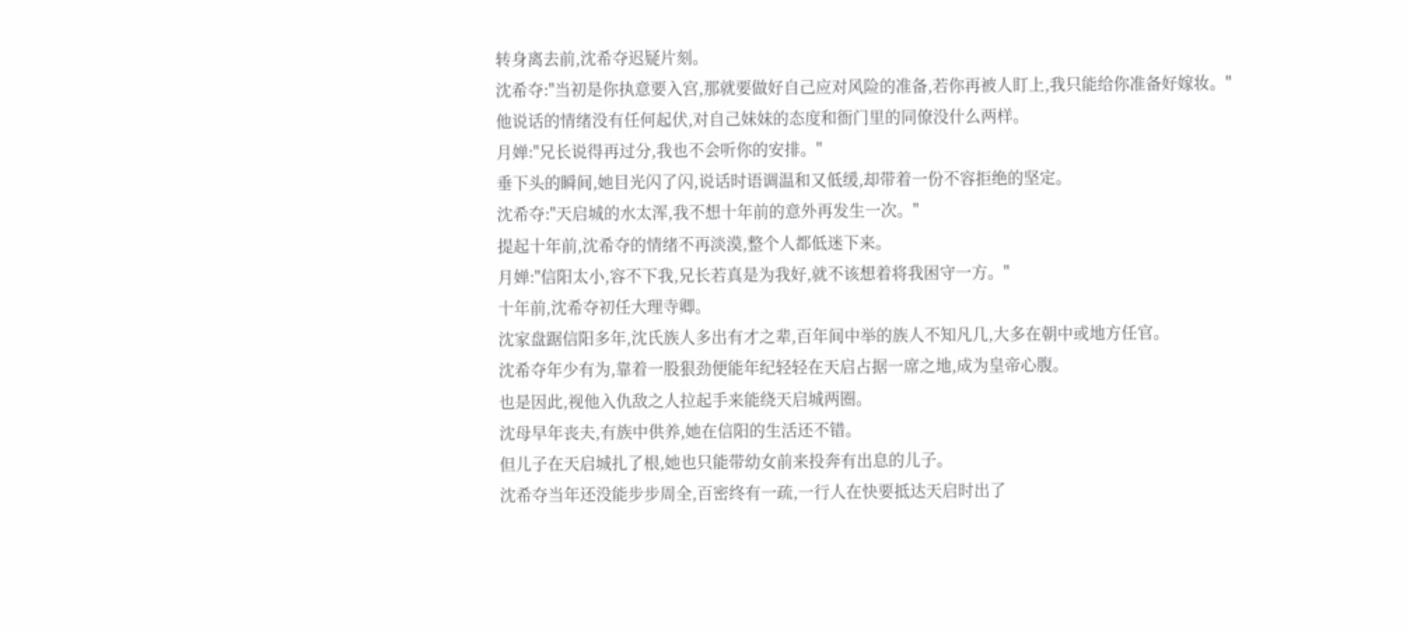转身离去前,沈希夺迟疑片刻。
沈希夺:"当初是你执意要入宫,那就要做好自己应对风险的准备,若你再被人盯上,我只能给你准备好嫁妆。"
他说话的情绪没有任何起伏,对自己妹妹的态度和衙门里的同僚没什么两样。
月婵:"兄长说得再过分,我也不会听你的安排。"
垂下头的瞬间,她目光闪了闪,说话时语调温和又低缓,却带着一份不容拒绝的坚定。
沈希夺:"天启城的水太浑,我不想十年前的意外再发生一次。"
提起十年前,沈希夺的情绪不再淡漠,整个人都低迷下来。
月婵:"信阳太小,容不下我,兄长若真是为我好,就不该想着将我困守一方。"
十年前,沈希夺初任大理寺卿。
沈家盘踞信阳多年,沈氏族人多出有才之辈,百年间中举的族人不知凡几,大多在朝中或地方任官。
沈希夺年少有为,靠着一股狠劲便能年纪轻轻在天启占据一席之地,成为皇帝心腹。
也是因此,视他入仇敌之人拉起手来能绕天启城两圈。
沈母早年丧夫,有族中供养,她在信阳的生活还不错。
但儿子在天启城扎了根,她也只能带幼女前来投奔有出息的儿子。
沈希夺当年还没能步步周全,百密终有一疏,一行人在快要抵达天启时出了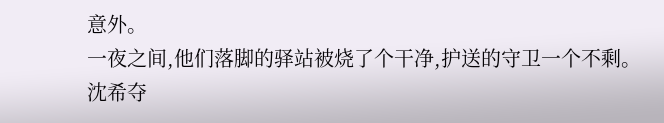意外。
一夜之间,他们落脚的驿站被烧了个干净,护送的守卫一个不剩。
沈希夺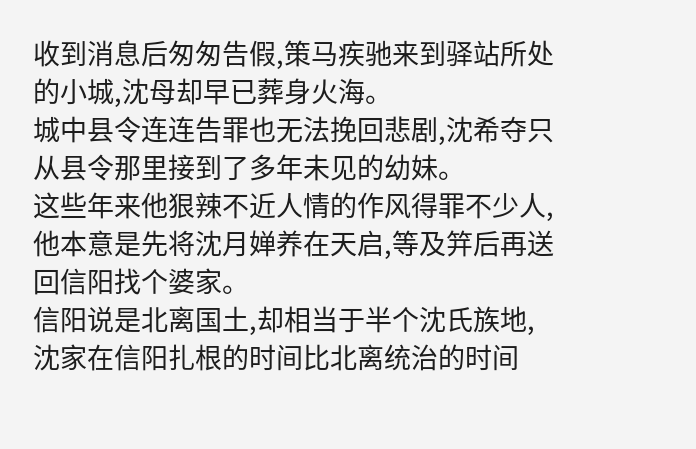收到消息后匆匆告假,策马疾驰来到驿站所处的小城,沈母却早已葬身火海。
城中县令连连告罪也无法挽回悲剧,沈希夺只从县令那里接到了多年未见的幼妹。
这些年来他狠辣不近人情的作风得罪不少人,他本意是先将沈月婵养在天启,等及笄后再送回信阳找个婆家。
信阳说是北离国土,却相当于半个沈氏族地,沈家在信阳扎根的时间比北离统治的时间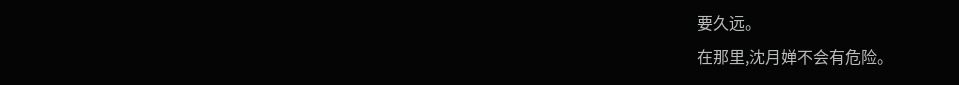要久远。
在那里,沈月婵不会有危险。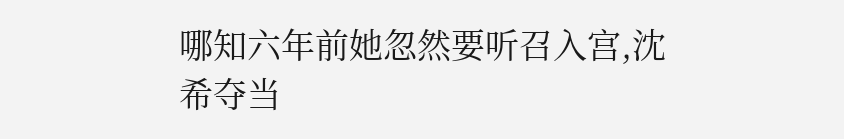哪知六年前她忽然要听召入宫,沈希夺当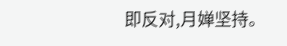即反对,月婵坚持。